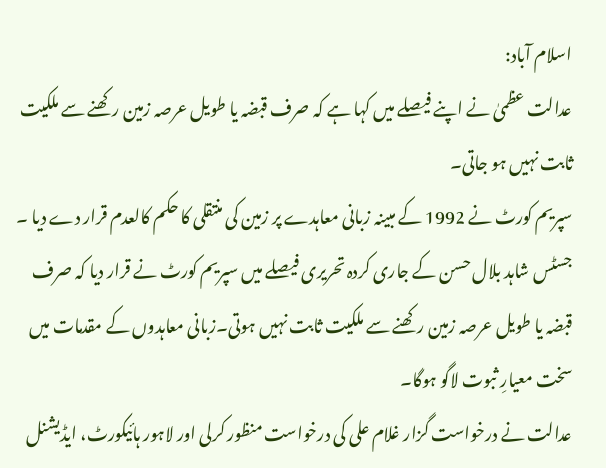اسلام آباد:
عدالت عظمیٰ نے اپنے فیصلے میں کہا ہے کہ صرف قبضہ یا طویل عرصہ زمین رکھنے سے ملکیت ثابت نہیں ہو جاتی۔
سپریم کورٹ نے 1992 کے مبینہ زبانی معاہدے پر زمین کی منتقلی کا حکم کالعدم قرار دے دیا ۔ جسٹس شاہد بلال حسن کے جاری کردہ تحریری فیصلے میں سپریم کورٹ نے قرار دیا کہ صرف قبضہ یا طویل عرصہ زمین رکھنے سے ملکیت ثابت نہیں ہوتی۔زبانی معاہدوں کے مقدمات میں سخت معیارِ ثبوت لاگو ہوگا۔
عدالت نے درخواست گزار غلام علی کی درخواست منظور کرلی اور لاہور ہائیکورٹ، ایڈیشنل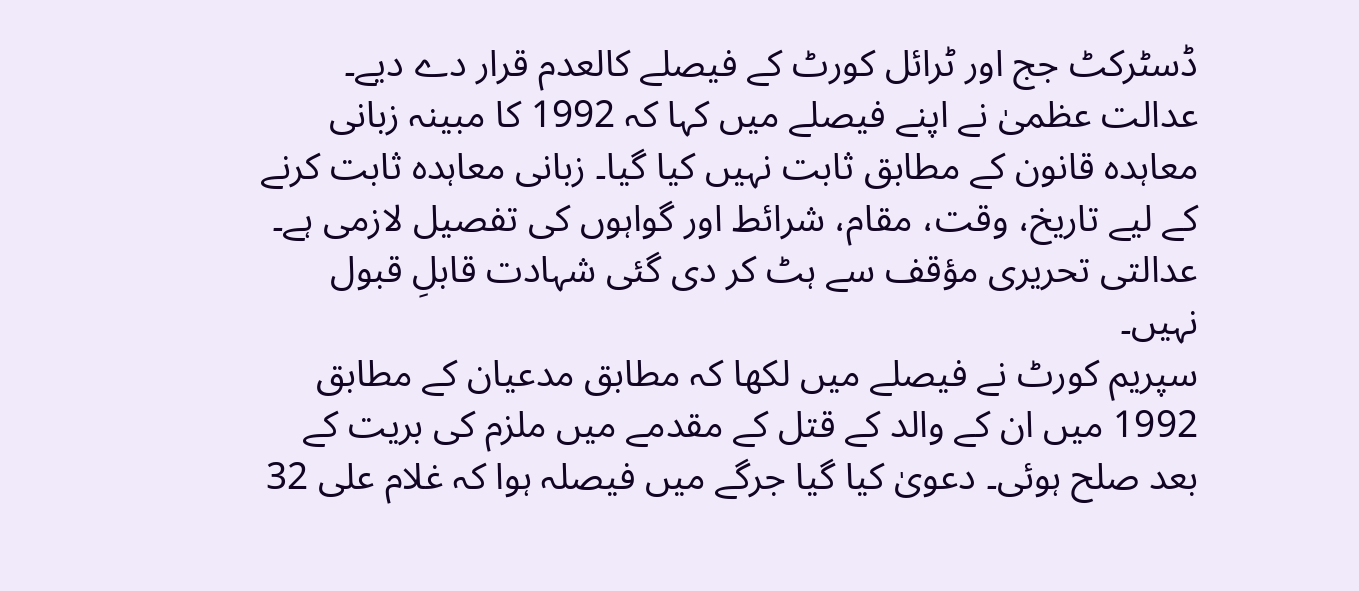ڈسٹرکٹ جج اور ٹرائل کورٹ کے فیصلے کالعدم قرار دے دیے۔
عدالت عظمیٰ نے اپنے فیصلے میں کہا کہ 1992 کا مبینہ زبانی معاہدہ قانون کے مطابق ثابت نہیں کیا گیا۔ زبانی معاہدہ ثابت کرنے کے لیے تاریخ، وقت، مقام، شرائط اور گواہوں کی تفصیل لازمی ہے۔ عدالتی تحریری مؤقف سے ہٹ کر دی گئی شہادت قابلِ قبول نہیں۔
سپریم کورٹ نے فیصلے میں لکھا کہ مطابق مدعیان کے مطابق 1992 میں ان کے والد کے قتل کے مقدمے میں ملزم کی بریت کے بعد صلح ہوئی۔ دعویٰ کیا گیا جرگے میں فیصلہ ہوا کہ غلام علی 32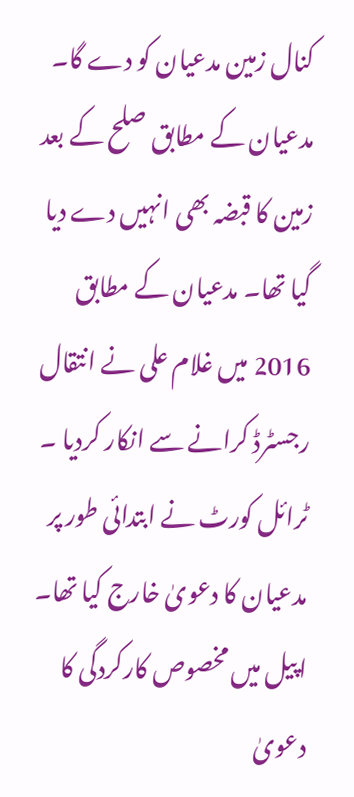کنال زمین مدعیان کو دے گا۔ مدعیان کے مطابق صلح کے بعد زمین کا قبضہ بھی انہیں دے دیا گیا تھا۔ مدعیان کے مطابق 2016 میں غلام علی نے انتقال رجسٹرڈ کرانے سے انکار کردیا ۔
ٹرائل کورٹ نے ابتدائی طور پر مدعیان کا دعویٰ خارج کیا تھا۔ اپیل میں مخصوص کارکردگی کا دعویٰ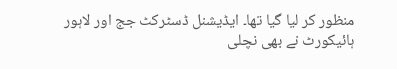منظور کر لیا گیا تھا۔ ایڈیشنل ڈسٹرکٹ جج اور لاہور ہائیکورٹ نے بھی نچلی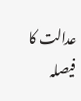عدالت کا فیصلہ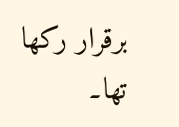برقرار رکھا تھا۔